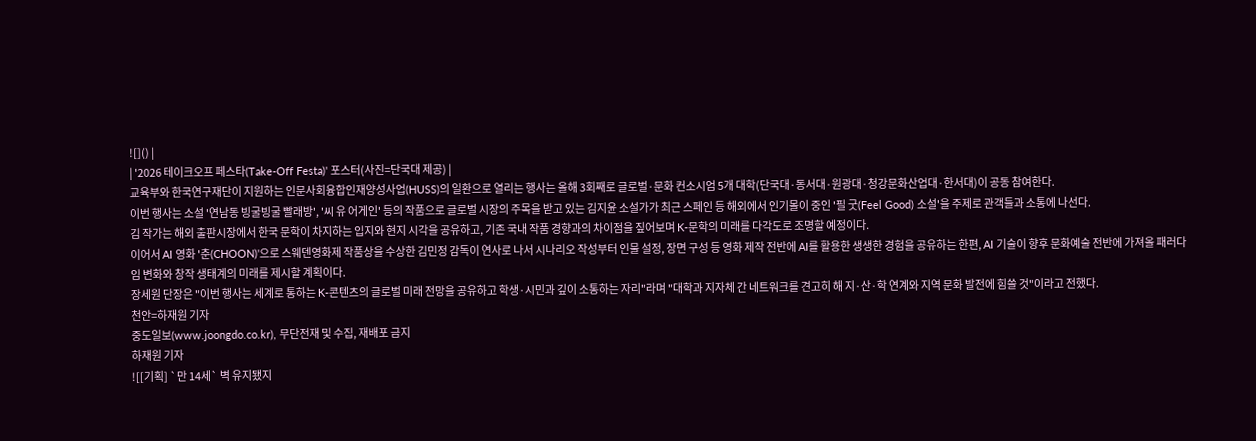![]() |
| '2026 테이크오프 페스타(Take-Off Festa)' 포스터(사진=단국대 제공) |
교육부와 한국연구재단이 지원하는 인문사회융합인재양성사업(HUSS)의 일환으로 열리는 행사는 올해 3회째로 글로벌·문화 컨소시엄 5개 대학(단국대·동서대·원광대·청강문화산업대·한서대)이 공동 참여한다.
이번 행사는 소설 '연남동 빙굴빙굴 빨래방', '씨 유 어게인' 등의 작품으로 글로벌 시장의 주목을 받고 있는 김지윤 소설가가 최근 스페인 등 해외에서 인기몰이 중인 '필 굿(Feel Good) 소설'을 주제로 관객들과 소통에 나선다.
김 작가는 해외 출판시장에서 한국 문학이 차지하는 입지와 현지 시각을 공유하고, 기존 국내 작품 경향과의 차이점을 짚어보며 K-문학의 미래를 다각도로 조명할 예정이다.
이어서 AI 영화 '춘(CHOON)'으로 스웨덴영화제 작품상을 수상한 김민정 감독이 연사로 나서 시나리오 작성부터 인물 설정, 장면 구성 등 영화 제작 전반에 AI를 활용한 생생한 경험을 공유하는 한편, AI 기술이 향후 문화예술 전반에 가져올 패러다임 변화와 창작 생태계의 미래를 제시할 계획이다.
장세원 단장은 "이번 행사는 세계로 통하는 K-콘텐츠의 글로벌 미래 전망을 공유하고 학생·시민과 깊이 소통하는 자리"라며 "대학과 지자체 간 네트워크를 견고히 해 지·산·학 연계와 지역 문화 발전에 힘쓸 것"이라고 전했다.
천안=하재원 기자
중도일보(www.joongdo.co.kr), 무단전재 및 수집, 재배포 금지
하재원 기자
![[기획] `만 14세` 벽 유지됐지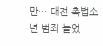만… 대전 촉법소년 범죄 늘었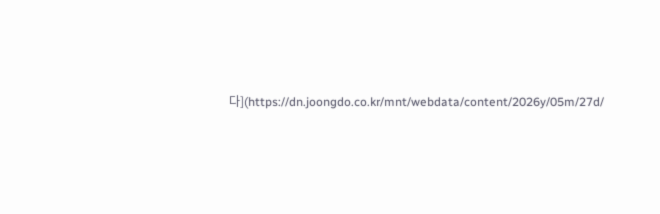다](https://dn.joongdo.co.kr/mnt/webdata/content/2026y/05m/27d/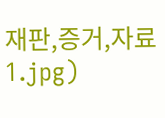재판,증거,자료1.jpg)